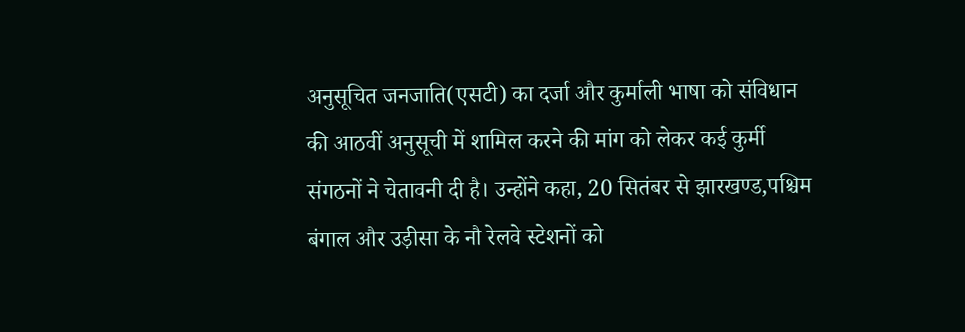अनुसूचित जनजाति(एसटी) का दर्जा और कुर्माली भाषा को संविधान की आठवीं अनुसूची में शामिल करने की मांग को लेकर कई कुर्मी संगठनों ने चेतावनी दी है। उन्होंने कहा, 20 सितंबर से झारखण्ड,पश्चिम बंगाल और उड़ीसा के नौ रेलवे स्टेशनों को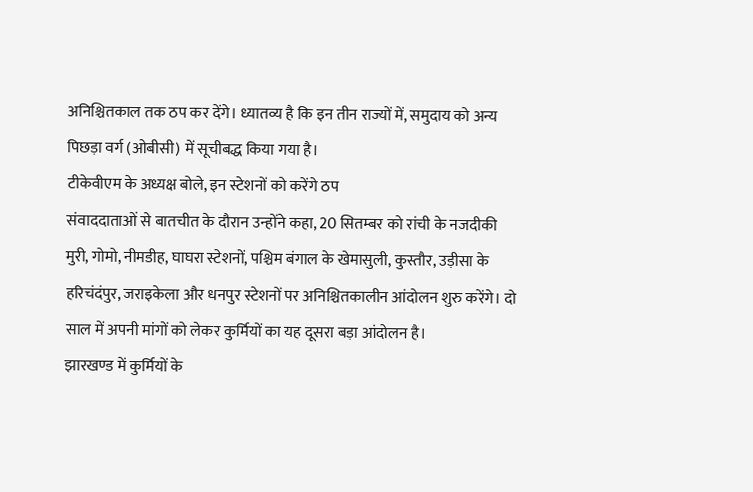अनिश्चितकाल तक ठप कर देंगे। ध्यातव्य है कि इन तीन राज्यों में, समुदाय को अन्य पिछड़ा वर्ग (ओबीसी) में सूचीबद्ध किया गया है।
टीकेवीएम के अध्यक्ष बोले, इन स्टेशनों को करेंगे ठप
संवाददाताओं से बातचीत के दौरान उन्होंने कहा, 20 सितम्बर को रांची के नजदीकी मुरी, गोमो, नीमडीह, घाघरा स्टेशनों, पश्चिम बंगाल के खेमासुली, कुस्तौर, उड़ीसा के हरिचंदंपुर, जराइकेला और धनपुर स्टेशनों पर अनिश्चितकालीन आंदोलन शुरु करेंगे। दो साल में अपनी मांगों को लेकर कुर्मियों का यह दूसरा बड़ा आंदोलन है।
झारखण्ड में कुर्मियों के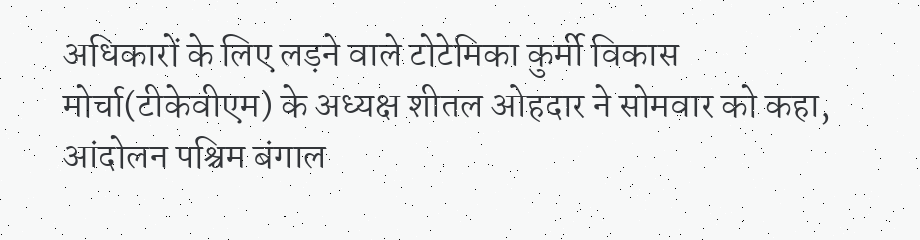अधिकारों के लिए लड़ने वाले टोटेमिका कुर्मी विकास मोर्चा(टीकेवीएम) के अध्यक्ष शीतल ओहदार ने सोमवार को कहा, आंदोलन पश्चिम बंगाल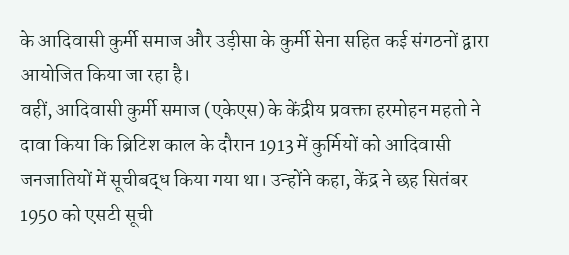के आदिवासी कुर्मी समाज और उड़ीसा के कुर्मी सेना सहित कई संगठनों द्वारा आयोजित किया जा रहा है।
वहीं, आदिवासी कुर्मी समाज (एकेएस) के केंद्रीय प्रवक्ता हरमोहन महतो ने दावा किया कि ब्रिटिश काल के दौरान 1913 में कुर्मियों को आदिवासी जनजातियों में सूचीबद्ध किया गया था। उन्होंने कहा, केंद्र ने छह सितंबर 1950 को एसटी सूची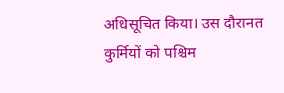अधिसूचित किया। उस दौरानत कुर्मियों को पश्चिम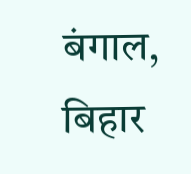बंगाल, बिहार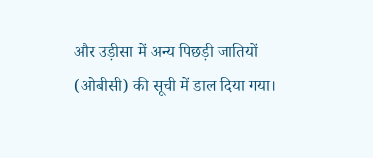और उड़ीसा में अन्य पिछड़ी जातियों (ओबीसी) की सूची में डाल दिया गया।